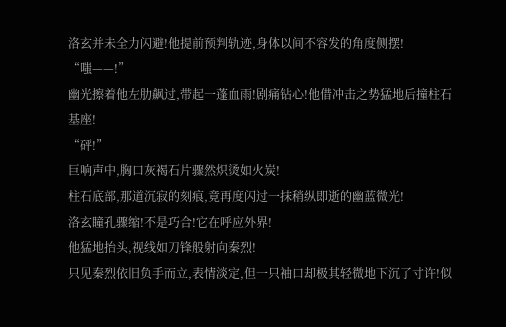洛玄并未全力闪避!他提前预判轨迹,身体以间不容发的角度侧摆!
“嗤——!”
幽光擦着他左肋飙过,带起一蓬血雨!剧痛钻心!他借冲击之势猛地后撞柱石基座!
“砰!”
巨响声中,胸口灰褐石片骤然炽烫如火炭!
柱石底部,那道沉寂的刻痕,竟再度闪过一抹稍纵即逝的幽蓝微光!
洛玄瞳孔骤缩!不是巧合!它在呼应外界!
他猛地抬头,视线如刀锋般射向秦烈!
只见秦烈依旧负手而立,表情淡定,但一只袖口却极其轻微地下沉了寸许!似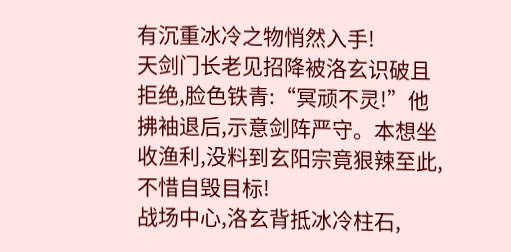有沉重冰冷之物悄然入手!
天剑门长老见招降被洛玄识破且拒绝,脸色铁青:“冥顽不灵!”他拂袖退后,示意剑阵严守。本想坐收渔利,没料到玄阳宗竟狠辣至此,不惜自毁目标!
战场中心,洛玄背抵冰冷柱石,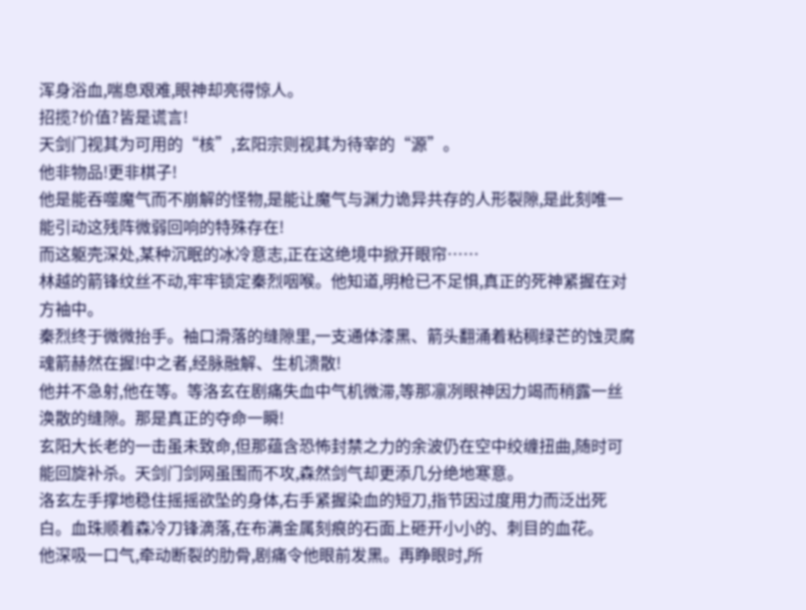浑身浴血,喘息艰难,眼神却亮得惊人。
招揽?价值?皆是谎言!
天剑门视其为可用的“核”,玄阳宗则视其为待宰的“源”。
他非物品!更非棋子!
他是能吞噬魔气而不崩解的怪物,是能让魔气与渊力诡异共存的人形裂隙,是此刻唯一能引动这残阵微弱回响的特殊存在!
而这躯壳深处,某种沉眠的冰冷意志,正在这绝境中掀开眼帘……
林越的箭锋纹丝不动,牢牢锁定秦烈咽喉。他知道,明枪已不足惧,真正的死神紧握在对方袖中。
秦烈终于微微抬手。袖口滑落的缝隙里,一支通体漆黑、箭头翻涌着粘稠绿芒的蚀灵腐魂箭赫然在握!中之者,经脉融解、生机溃散!
他并不急射,他在等。等洛玄在剧痛失血中气机微滞,等那凛冽眼神因力竭而稍露一丝涣散的缝隙。那是真正的夺命一瞬!
玄阳大长老的一击虽未致命,但那蕴含恐怖封禁之力的余波仍在空中绞缠扭曲,随时可能回旋补杀。天剑门剑网虽围而不攻,森然剑气却更添几分绝地寒意。
洛玄左手撑地稳住摇摇欲坠的身体,右手紧握染血的短刀,指节因过度用力而泛出死白。血珠顺着森冷刀锋滴落,在布满金属刻痕的石面上砸开小小的、刺目的血花。
他深吸一口气,牵动断裂的肋骨,剧痛令他眼前发黑。再睁眼时,所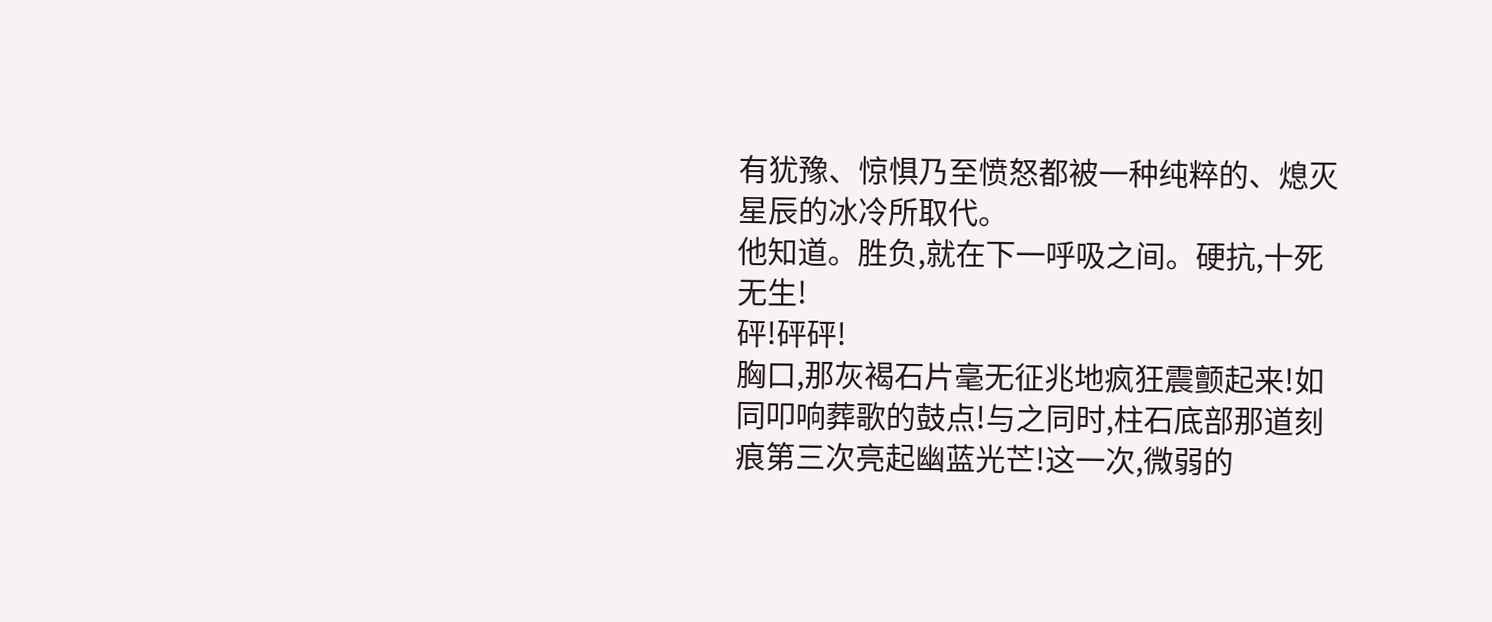有犹豫、惊惧乃至愤怒都被一种纯粹的、熄灭星辰的冰冷所取代。
他知道。胜负,就在下一呼吸之间。硬抗,十死无生!
砰!砰砰!
胸口,那灰褐石片毫无征兆地疯狂震颤起来!如同叩响葬歌的鼓点!与之同时,柱石底部那道刻痕第三次亮起幽蓝光芒!这一次,微弱的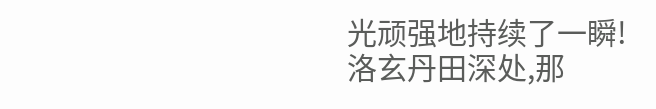光顽强地持续了一瞬!
洛玄丹田深处,那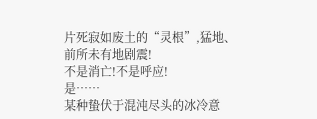片死寂如废土的“灵根”,猛地、前所未有地剧震!
不是消亡!不是呼应!
是……
某种蛰伏于混沌尽头的冰冷意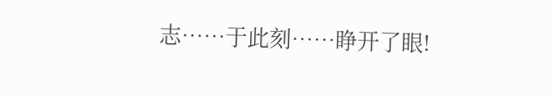志……于此刻……睁开了眼!